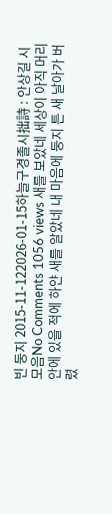빈 둥지 2015-11-122026-01-15하늘구경졸시拙詩 : 안상길 시 모음No Comments 1056 views 새를 보았네 세상이 아직 머리 안에 있을 적에 하얀 새를 알았네 내 마음에 둥지 튼 새 날아가 버렸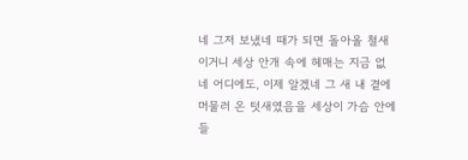네 그저 보냈네 때가 되면 돌아올 철새이거니 세상 안개 속에 헤매는 지금 없네 어디에도, 이제 알겠네 그 새 내 곁에 머물러 온 텃새였음을 세상이 가슴 안에 들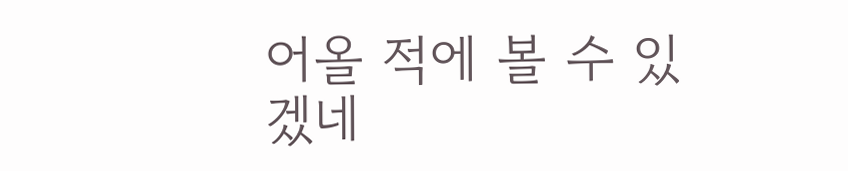어올 적에 볼 수 있겠네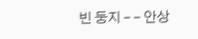빈 둥지 – – 안상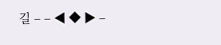길 – – ◀ ◆ ▶ –